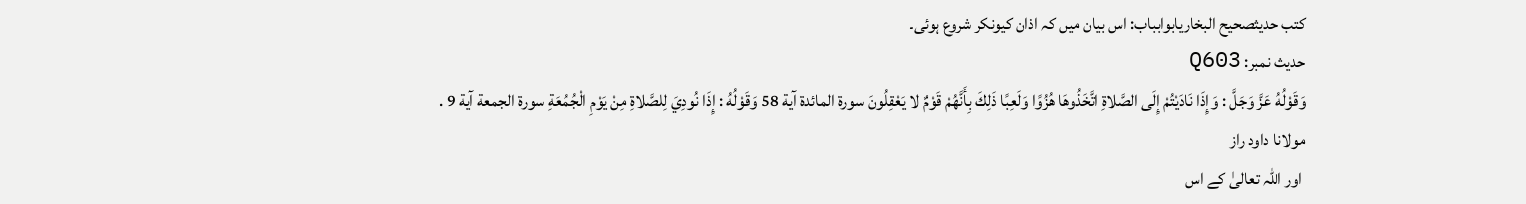کتب حدیثصحيح البخاريابوابباب: اس بیان میں کہ اذان کیونکر شروع ہوئی۔
حدیث نمبر: Q603
وَقَوْلُهُ عَزَّ وَجَلَّ : وَإِذَا نَادَيْتُمْ إِلَى الصَّلاةِ اتَّخَذُوهَا هُزُوًا وَلَعِبًا ذَلِكَ بِأَنَّهُمْ قَوْمٌ لا يَعْقِلُونَ سورة المائدة آية 58 وَقَوْلُهُ : إِذَا نُودِيَ لِلصَّلاةِ مِنْ يَوْمِ الْجُمُعَةِ سورة الجمعة آية 9 .
مولانا داود راز
 اور اللہ تعالیٰ کے اس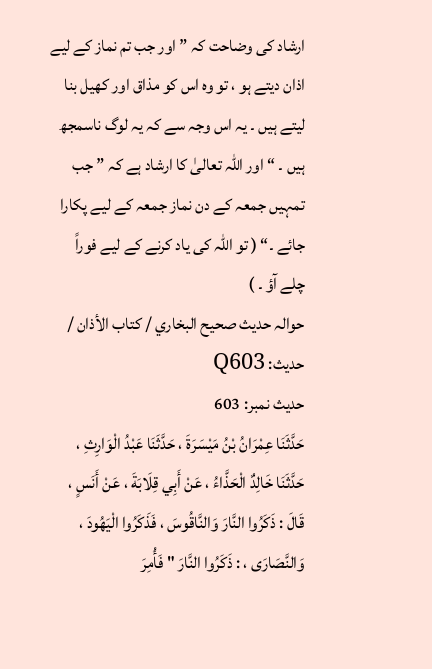ارشاد کی وضاحت کہ ” اور جب تم نماز کے لیے اذان دیتے ہو ، تو وہ اس کو مذاق اور کھیل بنا لیتے ہیں ۔ یہ اس وجہ سے کہ یہ لوگ ناسمجھ ہیں ۔ “ اور اللہ تعالیٰ کا ارشاد ہے کہ ” جب تمہیں جمعہ کے دن نماز جمعہ کے لیے پکارا جائے ۔“ ( تو اللہ کی یاد کرنے کے لیے فوراً چلے آؤ ۔ )
حوالہ حدیث صحيح البخاري / كتاب الأذان / حدیث: Q603
حدیث نمبر: 603
حَدَّثَنَا عِمْرَانُ بْنُ مَيْسَرَةَ ، حَدَّثَنَا عَبْدُ الْوَارِثِ ، حَدَّثَنَا خَالِدٌ الْحَذَّاءُ ، عَنْ أَبِي قِلَابَةَ ، عَنْ أَنَسٍ ، قَالَ : ذَكَرُوا النَّارَ وَالنَّاقُوسَ ، فَذَكَرُوا الْيَهُودَ ، وَالنَّصَارَى ، : ذَكَرُوا النَّارَ " فَأُمِرَ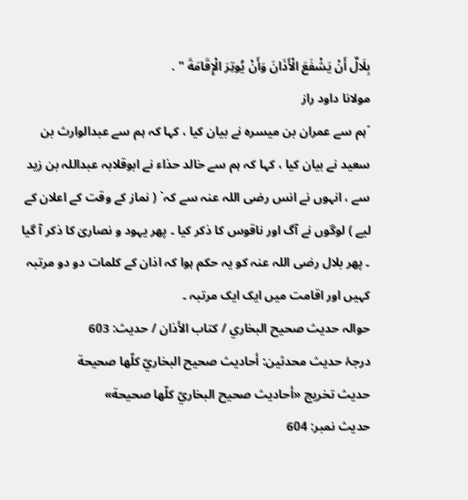بِلَالٌ أَنْ يَشْفَعَ الْأَذَانَ وَأَنْ يُوتِرَ الْإِقَامَةَ " .
مولانا داود راز
´ہم سے عمران بن میسرہ نے بیان کیا ، کہا کہ ہم سے عبدالوارث بن سعید نے بیان کیا ، کہا کہ ہم سے خالد حذاء نے ابوقلابہ عبداللہ بن زید سے ، انہوں نے انس رضی اللہ عنہ سے کہ` ( نماز کے وقت کے اعلان کے لیے ) لوگوں نے آگ اور ناقوس کا ذکر کیا ۔ پھر یہود و نصاریٰ کا ذکر آ گیا ۔ پھر بلال رضی اللہ عنہ کو یہ حکم ہوا کہ اذان کے کلمات دو دو مرتبہ کہیں اور اقامت میں ایک ایک مرتبہ ۔
حوالہ حدیث صحيح البخاري / كتاب الأذان / حدیث: 603
درجۂ حدیث محدثین: أحاديث صحيح البخاريّ كلّها صحيحة
حدیث تخریج «أحاديث صحيح البخاريّ كلّها صحيحة»
حدیث نمبر: 604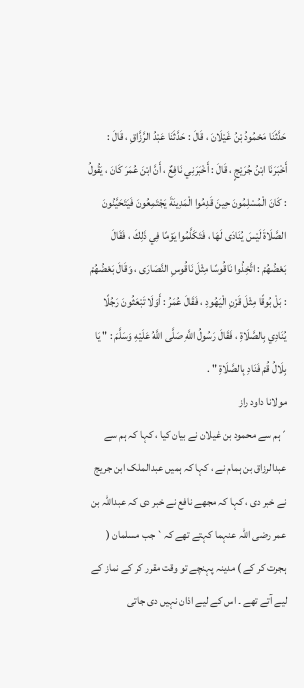حَدَّثَنَا مَحْمُودُ بْنُ غَيْلَانَ ، قَالَ : حَدَّثَنَا عَبْدُ الرَّزَّاقِ ، قَالَ : أَخْبَرَنَا ابْنُ جُرَيْجٍ ، قَالَ : أَخْبَرَنِي نَافِعٌ ، أَنَّ ابْنَ عُمَرَ كَانَ ، يَقُولُ : كَانَ الْمُسْلِمُونَ حِينَ قَدِمُوا الْمَدِينَةَ يَجْتَمِعُونَ فَيَتَحَيَّنُونَ الصَّلَاةَ لَيْسَ يُنَادَى لَهَا ، فَتَكَلَّمُوا يَوْمًا فِي ذَلِكَ ، فَقَالَ بَعْضُهُمْ : اتَّخِذُوا نَاقُوسًا مِثْلَ نَاقُوسِ النَّصَارَى ، وَقَالَ بَعْضُهُمْ : بَلْ بُوقًا مِثْلَ قَرْنِ الْيَهُودِ ، فَقَالَ عُمَرُ : أَوَلَا تَبْعَثُونَ رَجُلًا يُنَادِي بِالصَّلَاةِ ، فَقَالَ رَسُولُ اللَّهِ صَلَّى اللَّهُ عَلَيْهِ وَسَلَّمَ : " يَا بِلَالُ قُمْ فَنَادِ بِالصَّلَاةِ " .
مولانا داود راز
´ہم سے محمود بن غیلان نے بیان کیا ، کہا کہ ہم سے عبدالرزاق بن ہمام نے ، کہا کہ ہمیں عبدالملک ابن جریج نے خبر دی ، کہا کہ مجھے نافع نے خبر دی کہ عبداللہ بن عمر رضی اللہ عنہما کہتے تھے کہ` جب مسلمان ( ہجرت کر کے ) مدینہ پہنچے تو وقت مقرر کر کے نماز کے لیے آتے تھے ۔ اس کے لیے اذان نہیں دی جاتی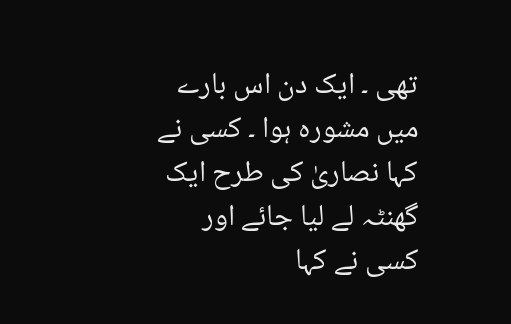تھی ۔ ایک دن اس بارے میں مشورہ ہوا ۔ کسی نے کہا نصاریٰ کی طرح ایک گھنٹہ لے لیا جائے اور کسی نے کہا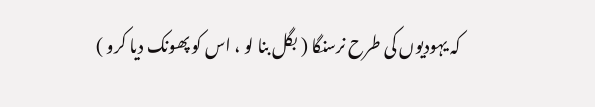کہ یہودیوں کی طرح نرسنگا ( بگل بنا لو ، اس کو پھونک دیا کرو )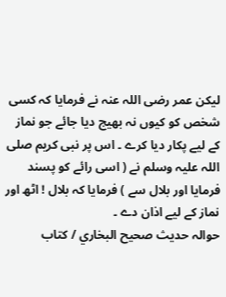لیکن عمر رضی اللہ عنہ نے فرمایا کہ کسی شخص کو کیوں نہ بھیج دیا جائے جو نماز کے لیے پکار دیا کرے ۔ اس پر نبی کریم صلی اللہ علیہ وسلم نے ( اسی رائے کو پسند فرمایا اور بلال سے ) فرمایا کہ بلال ! اٹھ اور نماز کے لیے اذان دے ۔
حوالہ حدیث صحيح البخاري / كتاب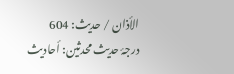الأذان / حدیث: 604
درجۂ حدیث محدثین: أحاديث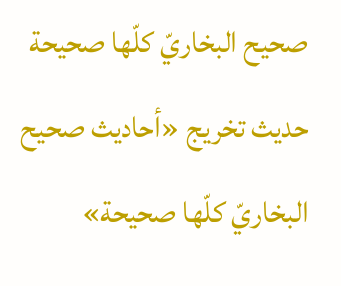صحيح البخاريّ كلّها صحيحة
حدیث تخریج «أحاديث صحيح البخاريّ كلّها صحيحة»